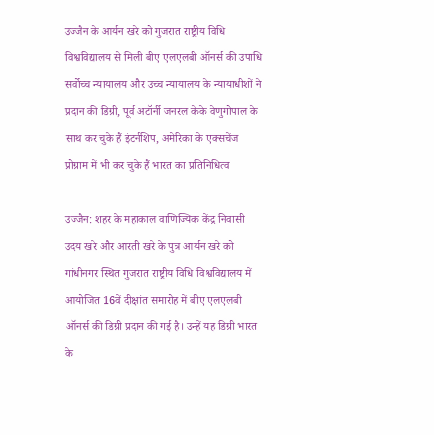उज्जैन के आर्यन खरे को गुजरात राष्ट्रीय विधि विश्वविद्यालय से मिली बीए एलएलबी ऑनर्स की उपाधि
सर्वोच्च न्यायालय और उच्च न्यायालय के न्यायाधीशों ने प्रदान की डिग्री, पूर्व अटॉर्नी जनरल केके वेणुगोपाल के साथ कर चुके हैं इंटर्नशिप, अमेरिका के एक्सचेंज प्रोग्राम में भी कर चुके हैं भारत का प्रतिनिधित्व

उज्जैन: शहर के महाकाल वाणिज्यिक केंद्र निवासी उदय खरे और आरती खरे के पुत्र आर्यन खरे को गांधीनगर स्थित गुजरात राष्ट्रीय विधि विश्वविद्यालय में आयोजित 16वें दीक्षांत समारोह में बीए एलएलबी ऑनर्स की डिग्री प्रदान की गई है। उन्हें यह डिग्री भारत के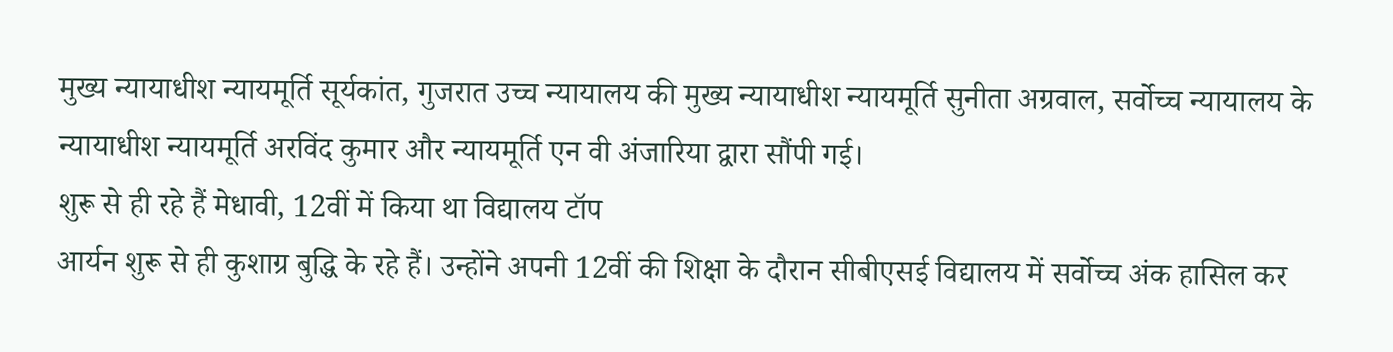मुख्य न्यायाधीश न्यायमूर्ति सूर्यकांत, गुजरात उच्च न्यायालय की मुख्य न्यायाधीश न्यायमूर्ति सुनीता अग्रवाल, सर्वोच्च न्यायालय के न्यायाधीश न्यायमूर्ति अरविंद कुमार और न्यायमूर्ति एन वी अंजारिया द्वारा सौंपी गई।
शुरू से ही रहे हैं मेधावी, 12वीं में किया था विद्यालय टॉप
आर्यन शुरू से ही कुशाग्र बुद्धि के रहे हैं। उन्होंने अपनी 12वीं की शिक्षा के दौरान सीबीएसई विद्यालय में सर्वोच्च अंक हासिल कर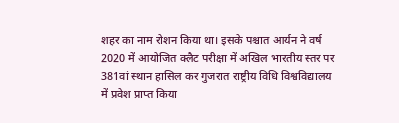शहर का नाम रोशन किया था। इसके पश्चात आर्यन ने वर्ष 2020 में आयोजित क्लैट परीक्षा में अखिल भारतीय स्तर पर 381वां स्थान हासिल कर गुजरात राष्ट्रीय विधि विश्वविद्यालय में प्रवेश प्राप्त किया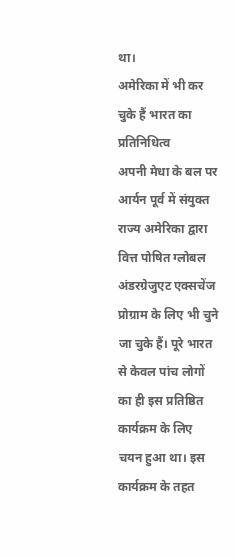था।
अमेरिका में भी कर चुके हैं भारत का प्रतिनिधित्व
अपनी मेधा के बल पर आर्यन पूर्व में संयुक्त राज्य अमेरिका द्वारा वित्त पोषित ग्लोबल अंडरग्रेजुएट एक्सचेंज प्रोग्राम के लिए भी चुने जा चुके हैं। पूरे भारत से केवल पांच लोगों का ही इस प्रतिष्ठित कार्यक्रम के लिए चयन हुआ था। इस कार्यक्रम के तहत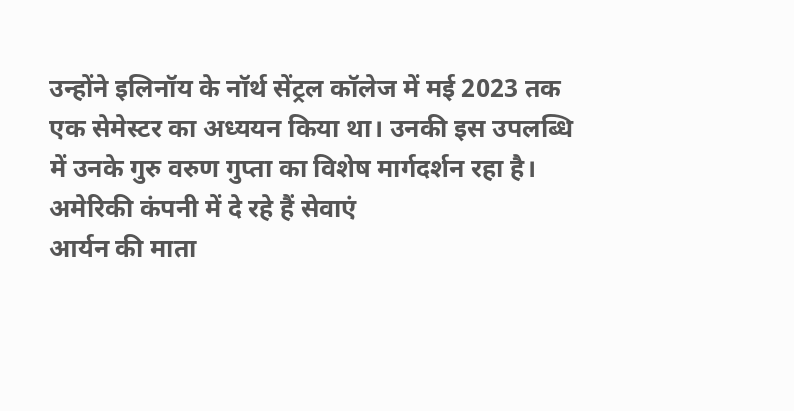उन्होंने इलिनॉय के नॉर्थ सेंट्रल कॉलेज में मई 2023 तक एक सेमेस्टर का अध्ययन किया था। उनकी इस उपलब्धि में उनके गुरु वरुण गुप्ता का विशेष मार्गदर्शन रहा है।
अमेरिकी कंपनी में दे रहे हैं सेवाएं
आर्यन की माता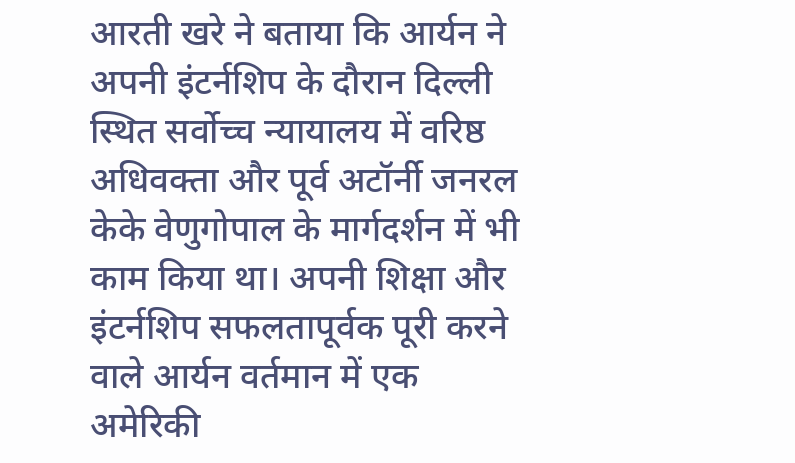आरती खरे ने बताया कि आर्यन ने अपनी इंटर्नशिप के दौरान दिल्ली स्थित सर्वोच्च न्यायालय में वरिष्ठ अधिवक्ता और पूर्व अटॉर्नी जनरल केके वेणुगोपाल के मार्गदर्शन में भी काम किया था। अपनी शिक्षा और इंटर्नशिप सफलतापूर्वक पूरी करने वाले आर्यन वर्तमान में एक अमेरिकी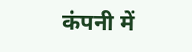कंपनी में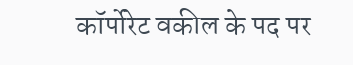कॉर्पोरेट वकील के पद पर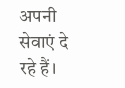अपनी सेवाएं दे रहे हैं।